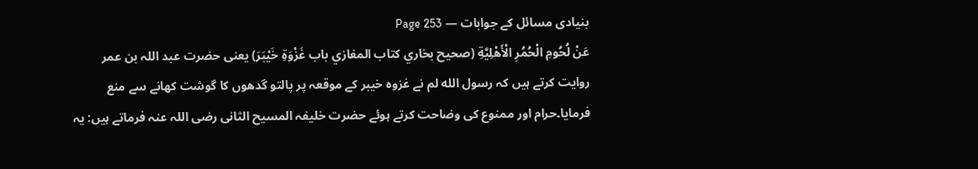بنیادی مسائل کے جوابات — Page 253
عَنْ لُحُومِ الْحُمُرِ الْأَهْلِيَّةِ (صحيح بخاري كتاب المغازي باب غَزْوَةِ خَيْبَرَ) یعنی حضرت عبد اللہ بن عمر روایت کرتے ہیں کہ رسول الله لم نے غزوہ خیبر کے موقعہ پر پالتو گدھوں کا گوشت کھانے سے منع فرمایا۔حرام اور ممنوع کی وضاحت کرتے ہوئے حضرت خلیفہ المسیح الثانی رضی اللہ عنہ فرماتے ہیں: یہ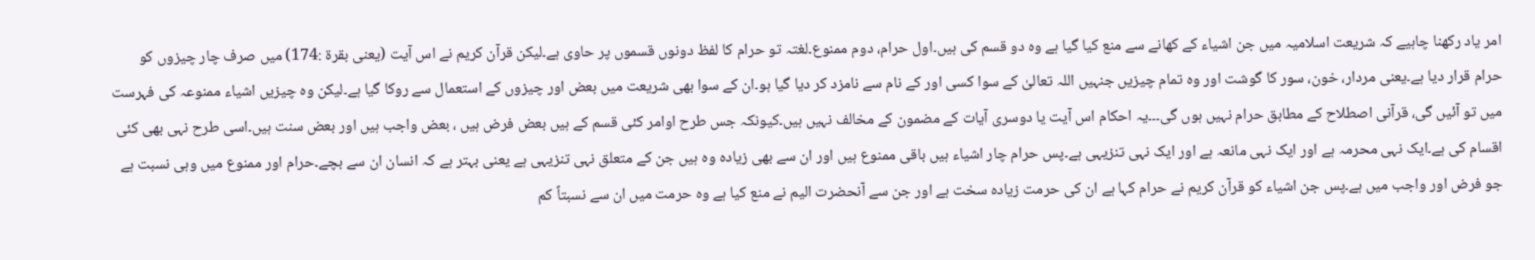امر یاد رکھنا چاہیے کہ شریعت اسلامیہ میں جن اشیاء کے کھانے سے منع کیا گیا ہے وہ دو قسم کی ہیں۔اول حرام، دوم ممنوع۔لغتہ تو حرام کا لفظ دونوں قسموں پر حاوی ہے۔لیکن قرآن کریم نے اس آیت (یعنی بقرة :174) میں صرف چار چیزوں کو حرام قرار دیا ہے۔یعنی مردار، خون، سور کا گوشت اور وہ تمام چیزیں جنہیں اللہ تعالیٰ کے سوا کسی اور کے نام سے نامزد کر دیا گیا ہو۔ان کے سوا بھی شریعت میں بعض اور چیزوں کے استعمال سے روکا گیا ہے۔لیکن وہ چیزیں اشیاء ممنوعہ کی فہرست میں تو آئیں گی، قرآنی اصطلاح کے مطابق حرام نہیں ہوں گی۔۔۔یہ احکام اس آیت یا دوسری آیات کے مضمون کے مخالف نہیں ہیں۔کیونکہ جس طرح اوامر کئی قسم کے ہیں بعض فرض ہیں ، بعض واجب ہیں اور بعض سنت ہیں۔اسی طرح نہی بھی کئی اقسام کی ہے۔ایک نہی محرمہ ہے اور ایک نہی مانعہ ہے اور ایک نہی تنزیہی ہے۔پس حرام چار اشیاء ہیں باقی ممنوع ہیں اور ان سے بھی زیادہ وہ ہیں جن کے متعلق نہی تنزیہی ہے یعنی بہتر ہے کہ انسان ان سے بچے۔حرام اور ممنوع میں وہی نسبت ہے جو فرض اور واجب میں ہے۔پس جن اشیاء کو قرآن کریم نے حرام کہا ہے ان کی حرمت زیادہ سخت ہے اور جن سے آنحضرت الیم نے منع کیا ہے وہ حرمت میں ان سے نسبتاً کم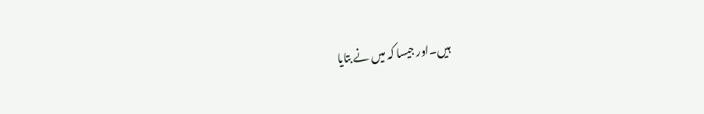ہیں۔اور جیسا کہ میں نے بتایا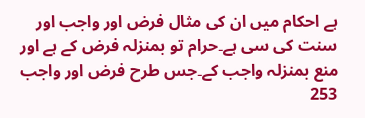ہے احکام میں ان کی مثال فرض اور واجب اور سنت کی سی ہے۔حرام تو بمنزلہ فرض کے ہے اور منع بمنزلہ واجب کے۔جس طرح فرض اور واجب 253